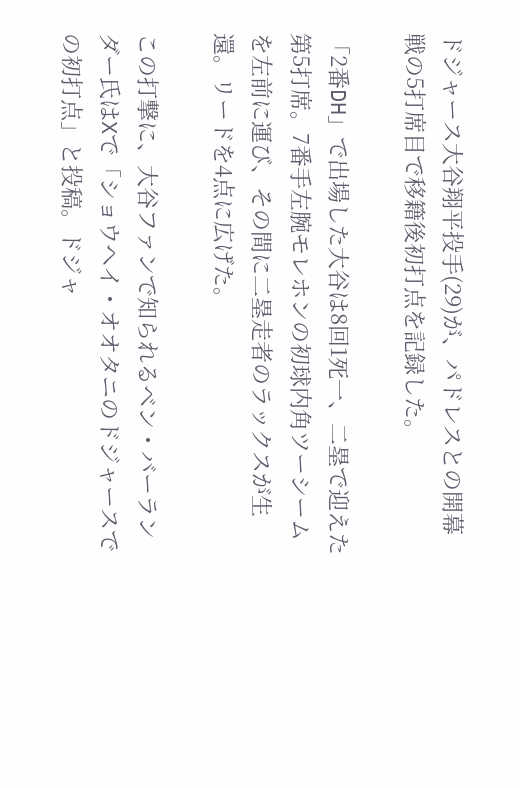ドジャース大谷翔平投手(29)が、パドレスとの開幕戦の5打席目で移籍後初打点を記録した。

「2番DH」で出場した大谷は8回1死一、二塁で迎えた第5打席。7番手左腕モレホンの初球内角ツーシームを左前に運び、その間に二塁走者のラックスが生還。リードを4点に広げた。

この打撃に、大谷ファンで知られるベン・バーランダー氏はXで「ショウヘイ・オオタニのドジャースでの初打点」と投稿。ドジャ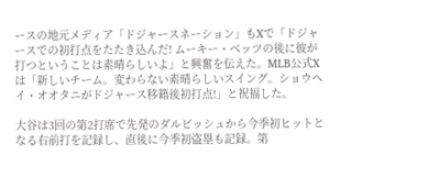ースの地元メディア「ドジャースネーション」もXで「ドジャースでの初打点をたたき込んだ! ムーキー・ベッツの後に彼が打つということは素晴らしいよ」と興奮を伝えた。MLB公式Xは「新しいチーム。変わらない素晴らしいスイング。ショウヘイ・オオタニがドジャース移籍後初打点!」と祝福した。

大谷は3回の第2打席で先発のダルビッシュから今季初ヒットとなる右前打を記録し、直後に今季初盗塁も記録。第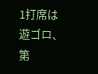1打席は遊ゴロ、第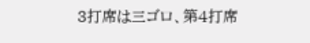3打席は三ゴロ、第4打席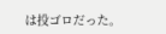は投ゴロだった。